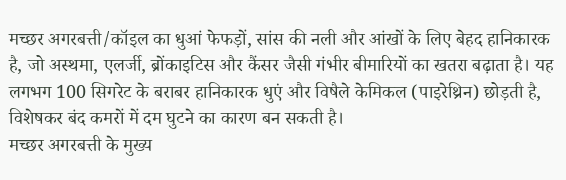मच्छर अगरबत्ती/कॉइल का धुआं फेफड़ों, सांस की नली और आंखों के लिए बेहद हानिकारक है, जो अस्थमा, एलर्जी, ब्रोंकाइटिस और कैंसर जैसी गंभीर बीमारियों का खतरा बढ़ाता है। यह लगभग 100 सिगरेट के बराबर हानिकारक धुएं और विषैले केमिकल (पाइरेथ्रिन) छोड़ती है, विशेषकर बंद कमरों में दम घुटने का कारण बन सकती है।
मच्छर अगरबत्ती के मुख्य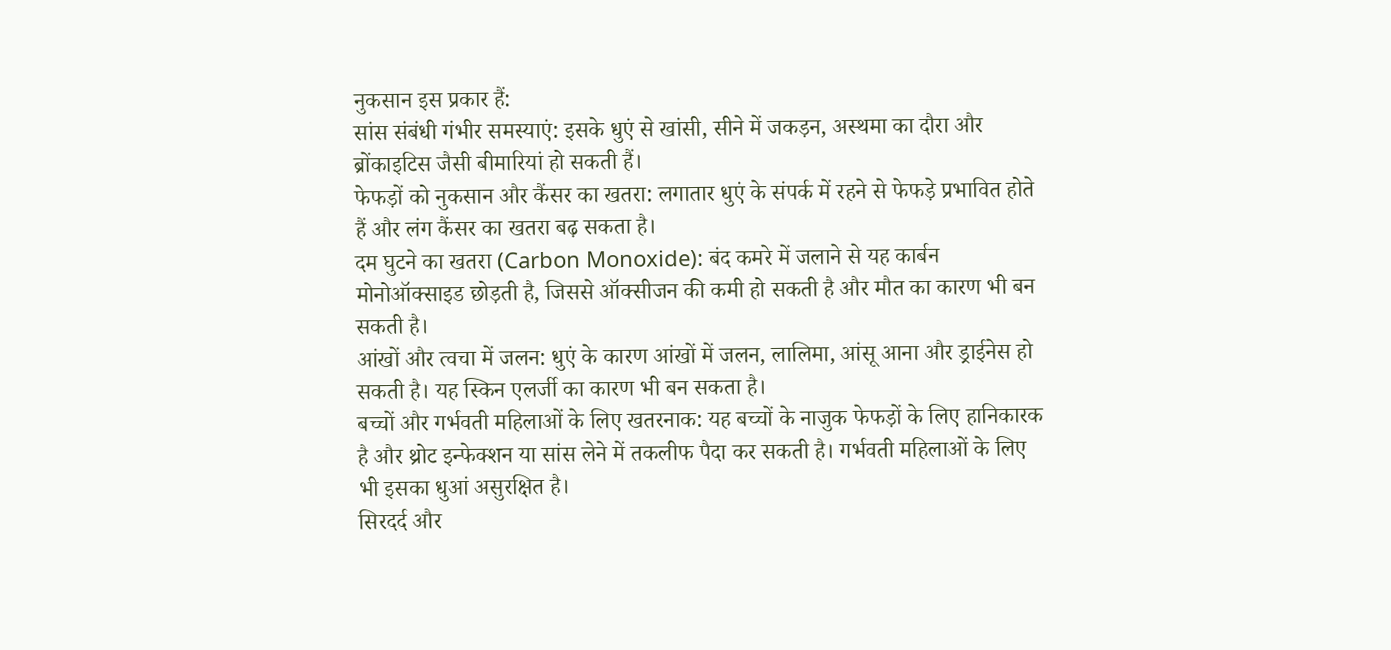नुकसान इस प्रकार हैं:
सांस संबंधी गंभीर समस्याएं: इसके धुएं से खांसी, सीने में जकड़न, अस्थमा का दौरा और ब्रोंकाइटिस जैसी बीमारियां हो सकती हैं।
फेफड़ों को नुकसान और कैंसर का खतरा: लगातार धुएं के संपर्क में रहने से फेफड़े प्रभावित होते हैं और लंग कैंसर का खतरा बढ़ सकता है।
दम घुटने का खतरा (Carbon Monoxide): बंद कमरे में जलाने से यह कार्बन मोनोऑक्साइड छोड़ती है, जिससे ऑक्सीजन की कमी हो सकती है और मौत का कारण भी बन सकती है।
आंखों और त्वचा में जलन: धुएं के कारण आंखों में जलन, लालिमा, आंसू आना और ड्राईनेस हो सकती है। यह स्किन एलर्जी का कारण भी बन सकता है।
बच्चों और गर्भवती महिलाओं के लिए खतरनाक: यह बच्चों के नाजुक फेफड़ों के लिए हानिकारक है और थ्रोट इन्फेक्शन या सांस लेने में तकलीफ पैदा कर सकती है। गर्भवती महिलाओं के लिए भी इसका धुआं असुरक्षित है।
सिरदर्द और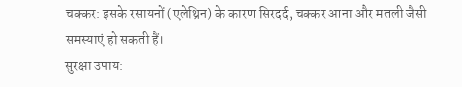चक्कर: इसके रसायनों (एलेथ्रिन) के कारण सिरदर्द, चक्कर आना और मतली जैसी समस्याएं हो सकती हैं।
सुरक्षा उपाय: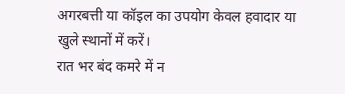अगरबत्ती या कॉइल का उपयोग केवल हवादार या खुले स्थानों में करें।
रात भर बंद कमरे में न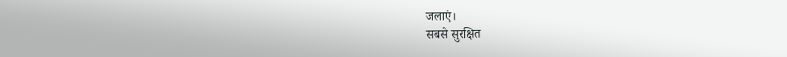जलाएं।
सबसे सुरक्षित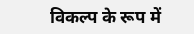विकल्प के रूप में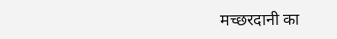मच्छरदानी का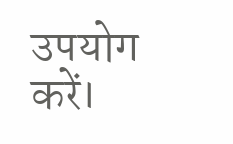उपयोग करें।